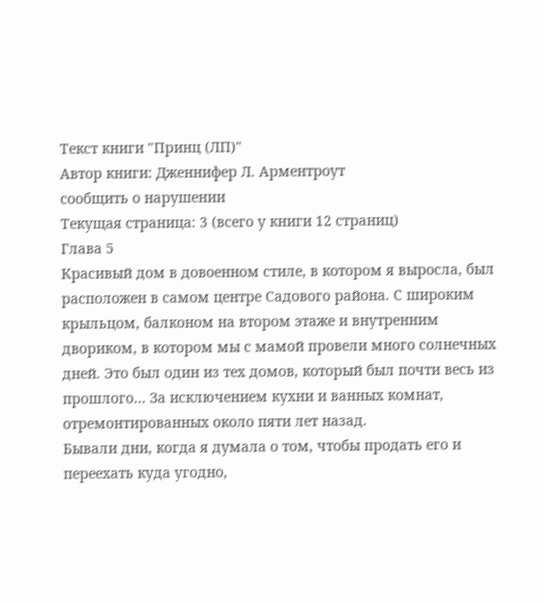Текст книги "Принц (ЛП)"
Автор книги: Дженнифер Л. Арментроут
сообщить о нарушении
Текущая страница: 3 (всего у книги 12 страниц)
Глава 5
Красивый дом в довоенном стиле, в котором я выросла, был расположен в самом центре Садового района. С широким крыльцом, балконом на втором этаже и внутренним двориком, в котором мы с мамой провели много солнечных дней. Это был один из тех домов, который был почти весь из прошлого… За исключением кухни и ванных комнат, отремонтированных около пяти лет назад.
Бывали дни, когда я думала о том, чтобы продать его и переехать куда угодно,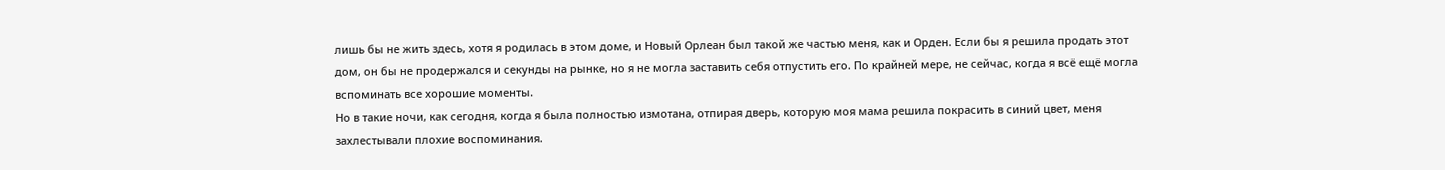лишь бы не жить здесь, хотя я родилась в этом доме, и Новый Орлеан был такой же частью меня, как и Орден. Если бы я решила продать этот дом, он бы не продержался и секунды на рынке, но я не могла заставить себя отпустить его. По крайней мере, не сейчас, когда я всё ещё могла вспоминать все хорошие моменты.
Но в такие ночи, как сегодня, когда я была полностью измотана, отпирая дверь, которую моя мама решила покрасить в синий цвет, меня захлестывали плохие воспоминания.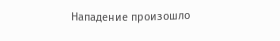Нападение произошло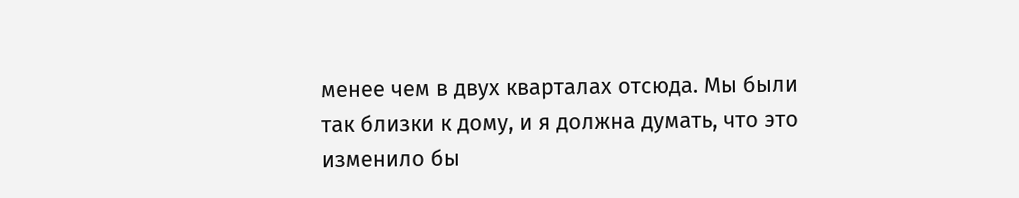менее чем в двух кварталах отсюда. Мы были так близки к дому, и я должна думать, что это изменило бы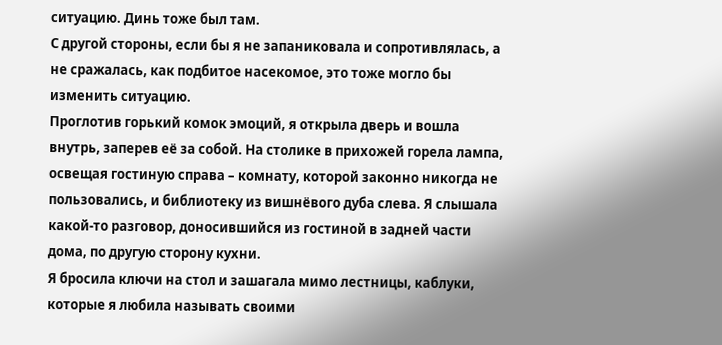ситуацию. Динь тоже был там.
С другой стороны, если бы я не запаниковала и сопротивлялась, а не сражалась, как подбитое насекомое, это тоже могло бы изменить ситуацию.
Проглотив горький комок эмоций, я открыла дверь и вошла внутрь, заперев её за собой. На столике в прихожей горела лампа, освещая гостиную справа – комнату, которой законно никогда не пользовались, и библиотеку из вишнёвого дуба слева. Я слышала какой-то разговор, доносившийся из гостиной в задней части дома, по другую сторону кухни.
Я бросила ключи на стол и зашагала мимо лестницы, каблуки, которые я любила называть своими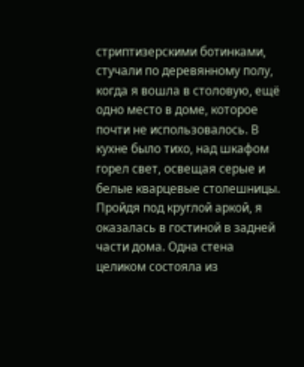стриптизерскими ботинками, стучали по деревянному полу, когда я вошла в столовую, ещё одно место в доме, которое почти не использовалось. В кухне было тихо, над шкафом горел свет, освещая серые и белые кварцевые столешницы.
Пройдя под круглой аркой, я оказалась в гостиной в задней части дома. Одна стена целиком состояла из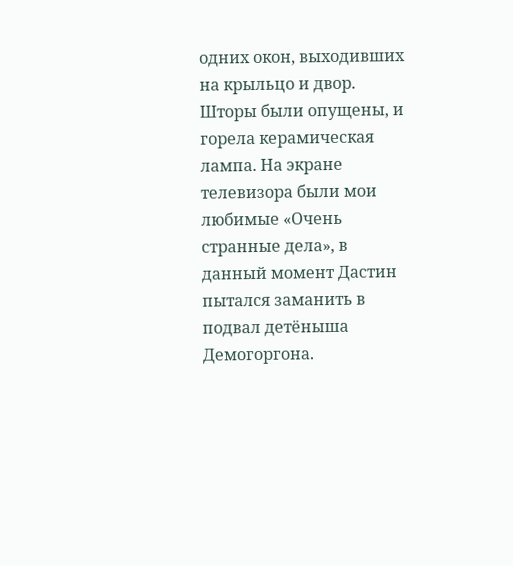одних окон, выходивших на крыльцо и двор. Шторы были опущены, и горела керамическая лампа. На экране телевизора были мои любимые «Очень странные дела», в данный момент Дастин пытался заманить в подвал детёныша Демогоргона.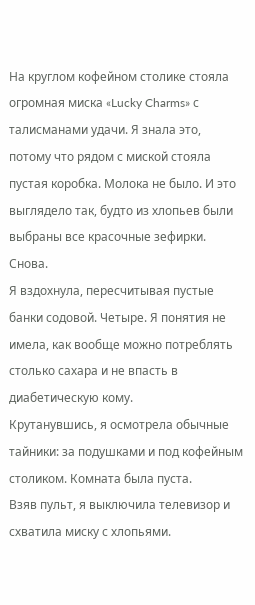На круглом кофейном столике стояла огромная миска «Lucky Charms» с талисманами удачи. Я знала это, потому что рядом с миской стояла пустая коробка. Молока не было. И это выглядело так, будто из хлопьев были выбраны все красочные зефирки.
Снова.
Я вздохнула, пересчитывая пустые банки содовой. Четыре. Я понятия не имела, как вообще можно потреблять столько сахара и не впасть в диабетическую кому.
Крутанувшись, я осмотрела обычные тайники: за подушками и под кофейным столиком. Комната была пуста.
Взяв пульт, я выключила телевизор и схватила миску с хлопьями.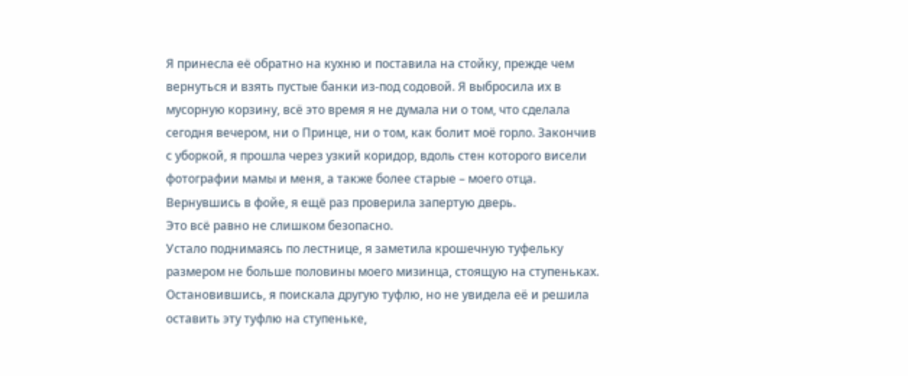Я принесла её обратно на кухню и поставила на стойку, прежде чем вернуться и взять пустые банки из-под содовой. Я выбросила их в мусорную корзину, всё это время я не думала ни о том, что сделала сегодня вечером, ни о Принце, ни о том, как болит моё горло. Закончив с уборкой, я прошла через узкий коридор, вдоль стен которого висели фотографии мамы и меня, а также более старые – моего отца. Вернувшись в фойе, я ещё раз проверила запертую дверь.
Это всё равно не слишком безопасно.
Устало поднимаясь по лестнице, я заметила крошечную туфельку размером не больше половины моего мизинца, стоящую на ступеньках. Остановившись, я поискала другую туфлю, но не увидела её и решила оставить эту туфлю на ступеньке,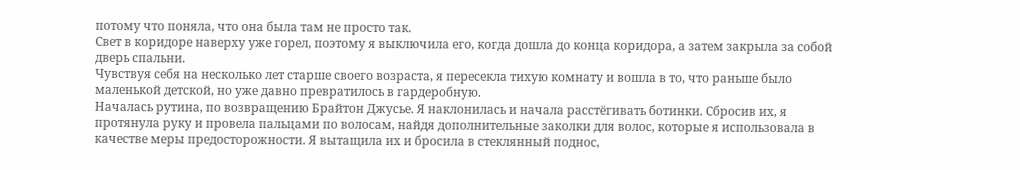потому что поняла, что она была там не просто так.
Свет в коридоре наверху уже горел, поэтому я выключила его, когда дошла до конца коридора, а затем закрыла за собой дверь спальни.
Чувствуя себя на несколько лет старше своего возраста, я пересекла тихую комнату и вошла в то, что раньше было маленькой детской, но уже давно превратилось в гардеробную.
Началась рутина, по возвращению Брайтон Джусье. Я наклонилась и начала расстёгивать ботинки. Сбросив их, я протянула руку и провела пальцами по волосам, найдя дополнительные заколки для волос, которые я использовала в качестве меры предосторожности. Я вытащила их и бросила в стеклянный поднос,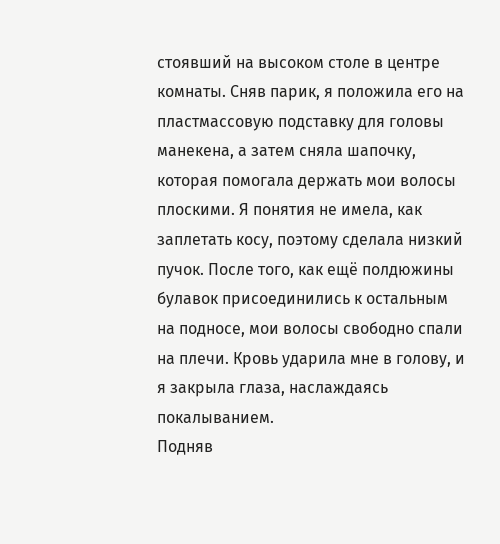стоявший на высоком столе в центре комнаты. Сняв парик, я положила его на пластмассовую подставку для головы манекена, а затем сняла шапочку, которая помогала держать мои волосы плоскими. Я понятия не имела, как заплетать косу, поэтому сделала низкий пучок. После того, как ещё полдюжины булавок присоединились к остальным на подносе, мои волосы свободно спали на плечи. Кровь ударила мне в голову, и я закрыла глаза, наслаждаясь покалыванием.
Подняв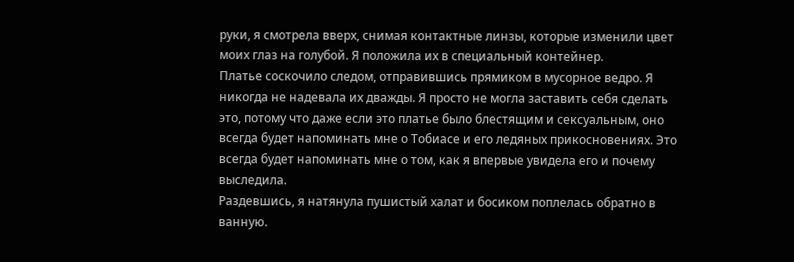руки, я смотрела вверх, снимая контактные линзы, которые изменили цвет моих глаз на голубой. Я положила их в специальный контейнер.
Платье соскочило следом, отправившись прямиком в мусорное ведро. Я никогда не надевала их дважды. Я просто не могла заставить себя сделать это, потому что даже если это платье было блестящим и сексуальным, оно всегда будет напоминать мне о Тобиасе и его ледяных прикосновениях. Это всегда будет напоминать мне о том, как я впервые увидела его и почему выследила.
Раздевшись, я натянула пушистый халат и босиком поплелась обратно в ванную.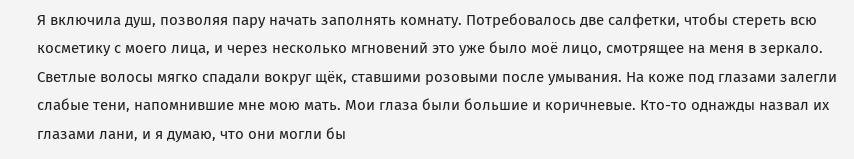Я включила душ, позволяя пару начать заполнять комнату. Потребовалось две салфетки, чтобы стереть всю косметику с моего лица, и через несколько мгновений это уже было моё лицо, смотрящее на меня в зеркало.
Светлые волосы мягко спадали вокруг щёк, ставшими розовыми после умывания. На коже под глазами залегли слабые тени, напомнившие мне мою мать. Мои глаза были большие и коричневые. Кто-то однажды назвал их глазами лани, и я думаю, что они могли бы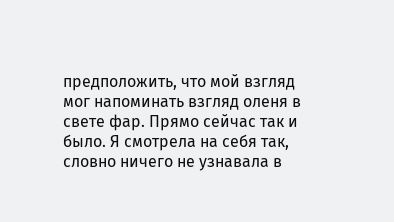предположить, что мой взгляд мог напоминать взгляд оленя в свете фар. Прямо сейчас так и было. Я смотрела на себя так, словно ничего не узнавала в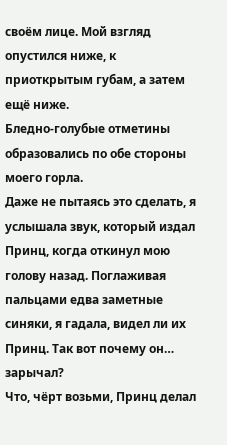своём лице. Мой взгляд опустился ниже, к приоткрытым губам, а затем ещё ниже.
Бледно-голубые отметины образовались по обе стороны моего горла.
Даже не пытаясь это сделать, я услышала звук, который издал Принц, когда откинул мою голову назад. Поглаживая пальцами едва заметные синяки, я гадала, видел ли их Принц. Так вот почему он… зарычал?
Что, чёрт возьми, Принц делал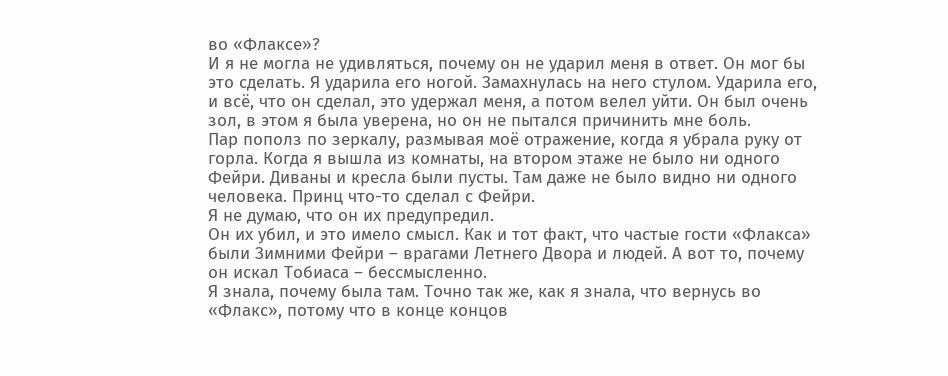во «Флаксе»?
И я не могла не удивляться, почему он не ударил меня в ответ. Он мог бы это сделать. Я ударила его ногой. Замахнулась на него стулом. Ударила его, и всё, что он сделал, это удержал меня, а потом велел уйти. Он был очень зол, в этом я была уверена, но он не пытался причинить мне боль.
Пар пополз по зеркалу, размывая моё отражение, когда я убрала руку от горла. Когда я вышла из комнаты, на втором этаже не было ни одного Фейри. Диваны и кресла были пусты. Там даже не было видно ни одного человека. Принц что-то сделал с Фейри.
Я не думаю, что он их предупредил.
Он их убил, и это имело смысл. Как и тот факт, что частые гости «Флакса» были Зимними Фейри – врагами Летнего Двора и людей. А вот то, почему он искал Тобиаса – бессмысленно.
Я знала, почему была там. Точно так же, как я знала, что вернусь во «Флакс», потому что в конце концов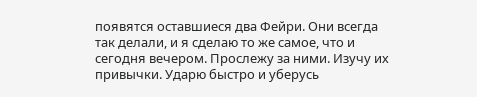появятся оставшиеся два Фейри. Они всегда так делали, и я сделаю то же самое, что и сегодня вечером. Прослежу за ними. Изучу их привычки. Ударю быстро и уберусь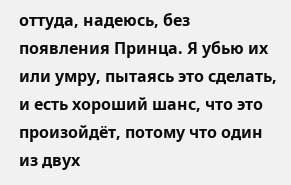оттуда, надеюсь, без появления Принца. Я убью их или умру, пытаясь это сделать, и есть хороший шанс, что это произойдёт, потому что один из двух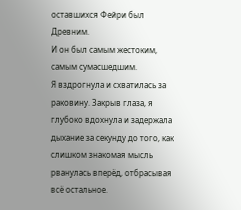оставшихся Фейри был Древним.
И он был самым жестоким, самым сумасшедшим.
Я вздрогнула и схватилась за раковину. Закрыв глаза, я глубоко вдохнула и задержала дыхание за секунду до того, как слишком знакомая мысль рванулась вперёд, отбрасывая всё остальное.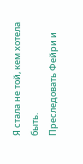Я стала не той, кем хотела быть.
Преследовать Фейри и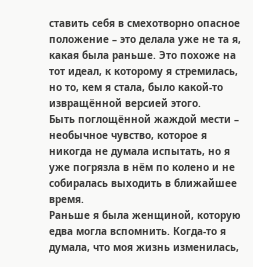ставить себя в смехотворно опасное положение – это делала уже не та я, какая была раньше. Это похоже на тот идеал, к которому я стремилась, но то, кем я стала, было какой-то извращённой версией этого.
Быть поглощённой жаждой мести – необычное чувство, которое я никогда не думала испытать, но я уже погрязла в нём по колено и не собиралась выходить в ближайшее время.
Раньше я была женщиной, которую едва могла вспомнить. Когда-то я думала, что моя жизнь изменилась,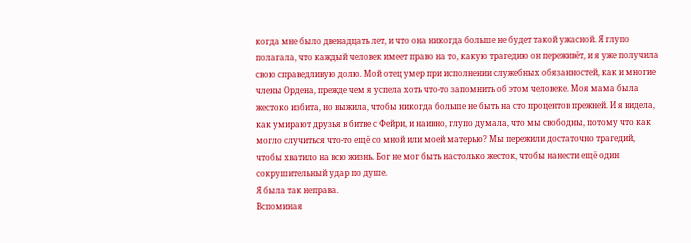когда мне было двенадцать лет, и что она никогда больше не будет такой ужасной. Я глупо полагала, что каждый человек имеет право на то, какую трагедию он переживёт, и я уже получила свою справедливую долю. Мой отец умер при исполнении служебных обязанностей, как и многие члены Ордена, прежде чем я успела хоть что-то запомнить об этом человеке. Моя мама была жестоко избита, но выжила, чтобы никогда больше не быть на сто процентов прежней. И я видела, как умирают друзья в битве с Фейри, и наивно, глупо думала, что мы свободны, потому что как могло случиться что-то ещё со мной или моей матерью? Мы пережили достаточно трагедий, чтобы хватило на всю жизнь. Бог не мог быть настолько жесток, чтобы нанести ещё один сокрушительный удар по душе.
Я была так неправа.
Вспоминая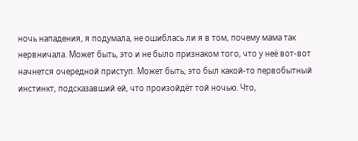ночь нападения, я подумала, не ошиблась ли я в том, почему мама так нервничала. Может быть, это и не было признаком того, что у неё вот-вот начнется очередной приступ. Может быть, это был какой-то первобытный инстинкт, подсказавший ей, что произойдёт той ночью. Что,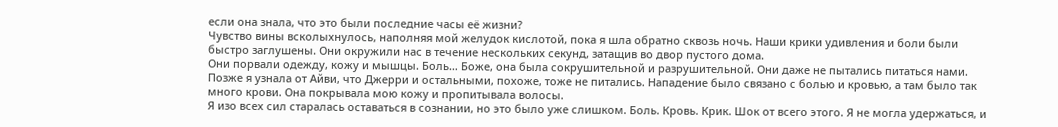если она знала, что это были последние часы её жизни?
Чувство вины всколыхнулось, наполняя мой желудок кислотой, пока я шла обратно сквозь ночь. Наши крики удивления и боли были быстро заглушены. Они окружили нас в течение нескольких секунд, затащив во двор пустого дома.
Они порвали одежду, кожу и мышцы. Боль… Боже, она была сокрушительной и разрушительной. Они даже не пытались питаться нами. Позже я узнала от Айви, что Джерри и остальными, похоже, тоже не питались. Нападение было связано с болью и кровью, а там было так много крови. Она покрывала мою кожу и пропитывала волосы.
Я изо всех сил старалась оставаться в сознании, но это было уже слишком. Боль. Кровь. Крик. Шок от всего этого. Я не могла удержаться, и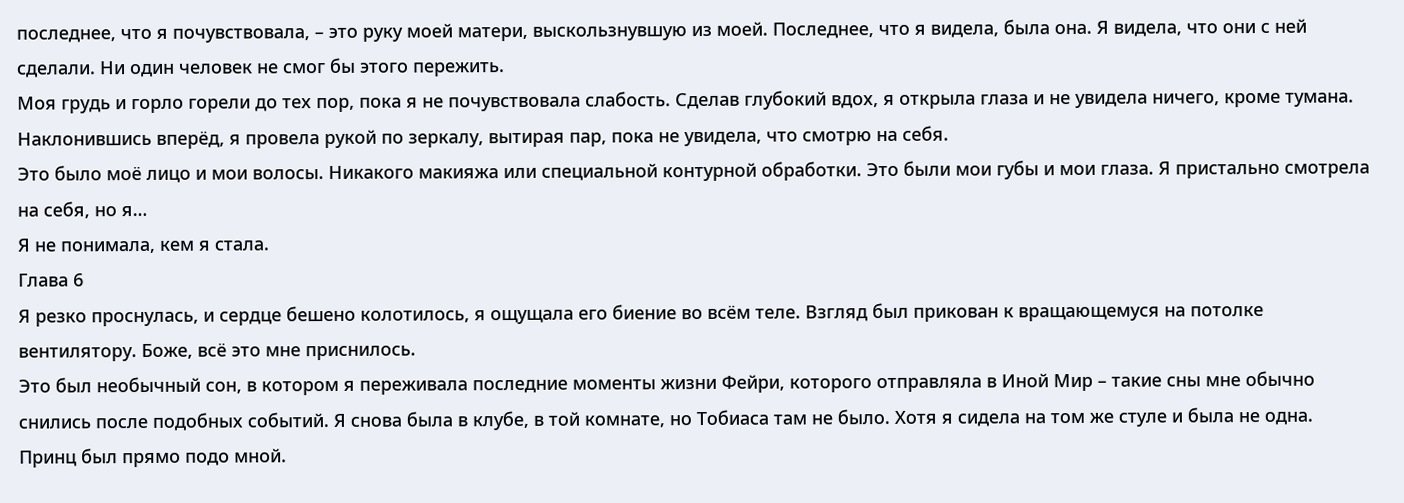последнее, что я почувствовала, – это руку моей матери, выскользнувшую из моей. Последнее, что я видела, была она. Я видела, что они с ней сделали. Ни один человек не смог бы этого пережить.
Моя грудь и горло горели до тех пор, пока я не почувствовала слабость. Сделав глубокий вдох, я открыла глаза и не увидела ничего, кроме тумана.
Наклонившись вперёд, я провела рукой по зеркалу, вытирая пар, пока не увидела, что смотрю на себя.
Это было моё лицо и мои волосы. Никакого макияжа или специальной контурной обработки. Это были мои губы и мои глаза. Я пристально смотрела на себя, но я…
Я не понимала, кем я стала.
Глава 6
Я резко проснулась, и сердце бешено колотилось, я ощущала его биение во всём теле. Взгляд был прикован к вращающемуся на потолке вентилятору. Боже, всё это мне приснилось.
Это был необычный сон, в котором я переживала последние моменты жизни Фейри, которого отправляла в Иной Мир – такие сны мне обычно снились после подобных событий. Я снова была в клубе, в той комнате, но Тобиаса там не было. Хотя я сидела на том же стуле и была не одна.
Принц был прямо подо мной.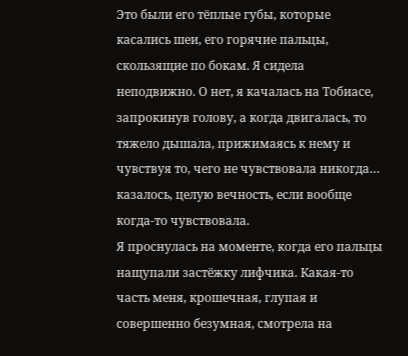Это были его тёплые губы, которые касались шеи, его горячие пальцы, скользящие по бокам. Я сидела неподвижно. О нет, я качалась на Тобиасе, запрокинув голову, а когда двигалась, то тяжело дышала, прижимаясь к нему и чувствуя то, чего не чувствовала никогда… казалось, целую вечность, если вообще когда-то чувствовала.
Я проснулась на моменте, когда его пальцы нащупали застёжку лифчика. Какая-то часть меня, крошечная, глупая и совершенно безумная, смотрела на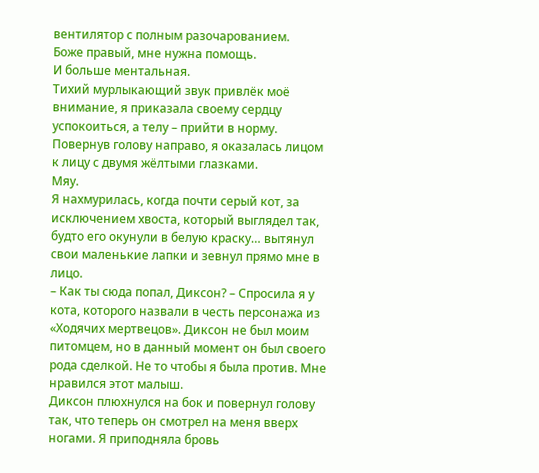вентилятор с полным разочарованием.
Боже правый, мне нужна помощь.
И больше ментальная.
Тихий мурлыкающий звук привлёк моё внимание, я приказала своему сердцу успокоиться, а телу – прийти в норму. Повернув голову направо, я оказалась лицом к лицу с двумя жёлтыми глазками.
Мяу.
Я нахмурилась, когда почти серый кот, за исключением хвоста, который выглядел так, будто его окунули в белую краску… вытянул свои маленькие лапки и зевнул прямо мне в лицо.
– Как ты сюда попал, Диксон? – Спросила я у кота, которого назвали в честь персонажа из «Ходячих мертвецов». Диксон не был моим питомцем, но в данный момент он был своего рода сделкой. Не то чтобы я была против. Мне нравился этот малыш.
Диксон плюхнулся на бок и повернул голову так, что теперь он смотрел на меня вверх ногами. Я приподняла бровь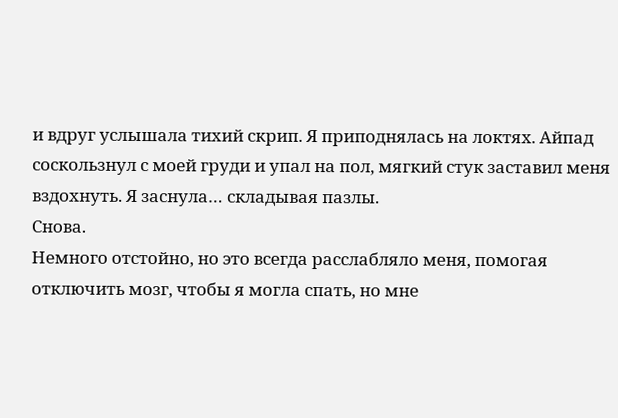и вдруг услышала тихий скрип. Я приподнялась на локтях. Айпад соскользнул с моей груди и упал на пол, мягкий стук заставил меня вздохнуть. Я заснула… складывая пазлы.
Снова.
Немного отстойно, но это всегда расслабляло меня, помогая отключить мозг, чтобы я могла спать, но мне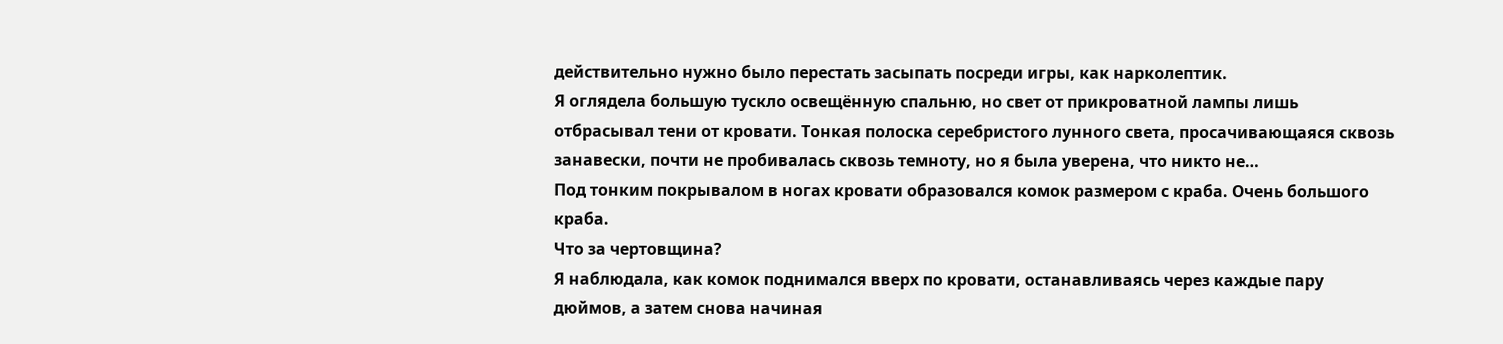действительно нужно было перестать засыпать посреди игры, как нарколептик.
Я оглядела большую тускло освещённую спальню, но свет от прикроватной лампы лишь отбрасывал тени от кровати. Тонкая полоска серебристого лунного света, просачивающаяся сквозь занавески, почти не пробивалась сквозь темноту, но я была уверена, что никто не…
Под тонким покрывалом в ногах кровати образовался комок размером с краба. Очень большого краба.
Что за чертовщина?
Я наблюдала, как комок поднимался вверх по кровати, останавливаясь через каждые пару дюймов, а затем снова начиная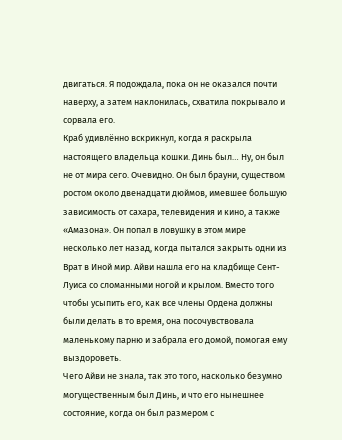двигаться. Я подождала, пока он не оказался почти наверху, а затем наклонилась, схватила покрывало и сорвала его.
Краб удивлённо вскрикнул, когда я раскрыла настоящего владельца кошки. Динь был… Ну, он был не от мира сего. Очевидно. Он был брауни, существом ростом около двенадцати дюймов, имевшее большую зависимость от сахара, телевидения и кино, а также «Амазона». Он попал в ловушку в этом мире несколько лет назад, когда пытался закрыть одни из Врат в Иной мир. Айви нашла его на кладбище Сент-Луиса со сломанными ногой и крылом. Вместо того чтобы усыпить его, как все члены Ордена должны были делать в то время, она посочувствовала маленькому парню и забрала его домой, помогая ему выздороветь.
Чего Айви не знала, так это того, насколько безумно могущественным был Динь, и что его нынешнее состояние, когда он был размером с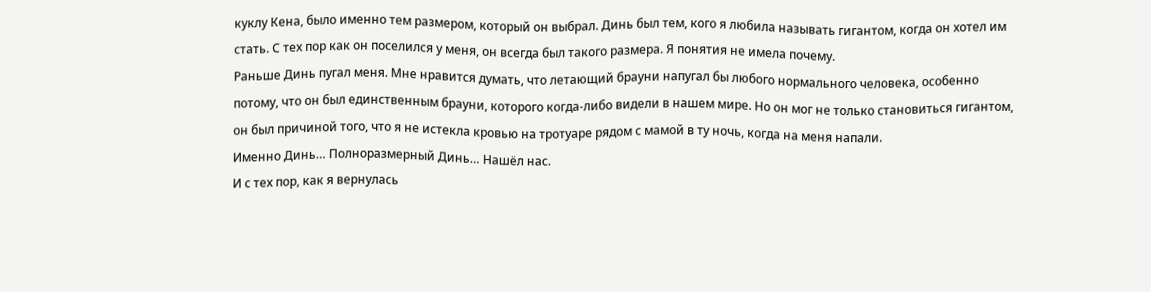куклу Кена, было именно тем размером, который он выбрал. Динь был тем, кого я любила называть гигантом, когда он хотел им стать. С тех пор как он поселился у меня, он всегда был такого размера. Я понятия не имела почему.
Раньше Динь пугал меня. Мне нравится думать, что летающий брауни напугал бы любого нормального человека, особенно потому, что он был единственным брауни, которого когда-либо видели в нашем мире. Но он мог не только становиться гигантом, он был причиной того, что я не истекла кровью на тротуаре рядом с мамой в ту ночь, когда на меня напали.
Именно Динь… Полноразмерный Динь… Нашёл нас.
И с тех пор, как я вернулась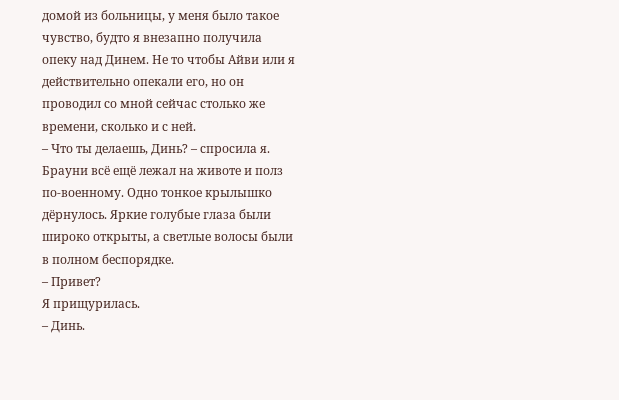домой из больницы, у меня было такое чувство, будто я внезапно получила опеку над Динем. Не то чтобы Айви или я действительно опекали его, но он проводил со мной сейчас столько же времени, сколько и с ней.
– Что ты делаешь, Динь? – спросила я.
Брауни всё ещё лежал на животе и полз по-военному. Одно тонкое крылышко дёрнулось. Яркие голубые глаза были широко открыты, а светлые волосы были в полном беспорядке.
– Привет?
Я прищурилась.
– Динь.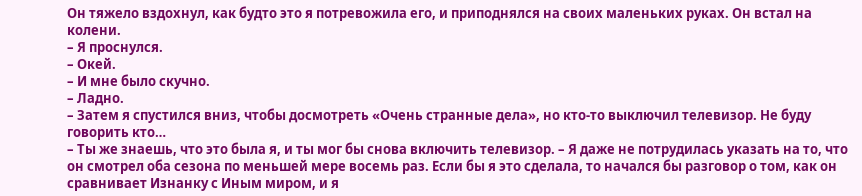Он тяжело вздохнул, как будто это я потревожила его, и приподнялся на своих маленьких руках. Он встал на колени.
– Я проснулся.
– Окей.
– И мне было скучно.
– Ладно.
– Затем я спустился вниз, чтобы досмотреть «Очень странные дела», но кто-то выключил телевизор. Не буду говорить кто…
– Ты же знаешь, что это была я, и ты мог бы снова включить телевизор. – Я даже не потрудилась указать на то, что он смотрел оба сезона по меньшей мере восемь раз. Если бы я это сделала, то начался бы разговор о том, как он сравнивает Изнанку с Иным миром, и я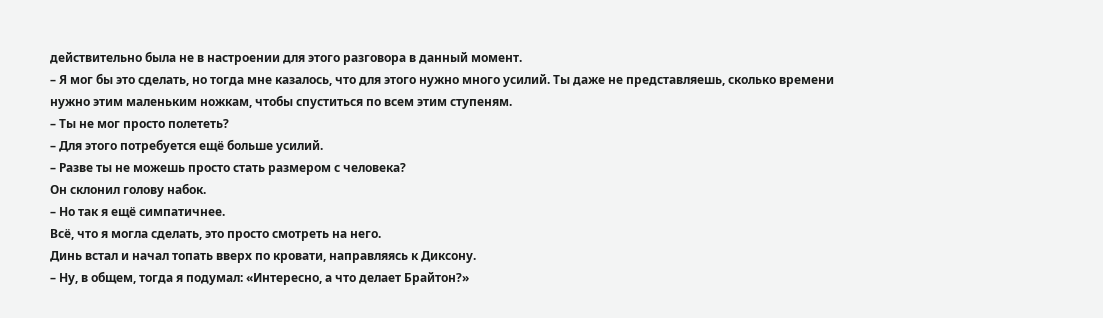действительно была не в настроении для этого разговора в данный момент.
– Я мог бы это сделать, но тогда мне казалось, что для этого нужно много усилий. Ты даже не представляешь, сколько времени нужно этим маленьким ножкам, чтобы спуститься по всем этим ступеням.
– Ты не мог просто полететь?
– Для этого потребуется ещё больше усилий.
– Разве ты не можешь просто стать размером с человека?
Он склонил голову набок.
– Но так я ещё симпатичнее.
Всё, что я могла сделать, это просто смотреть на него.
Динь встал и начал топать вверх по кровати, направляясь к Диксону.
– Ну, в общем, тогда я подумал: «Интересно, а что делает Брайтон?»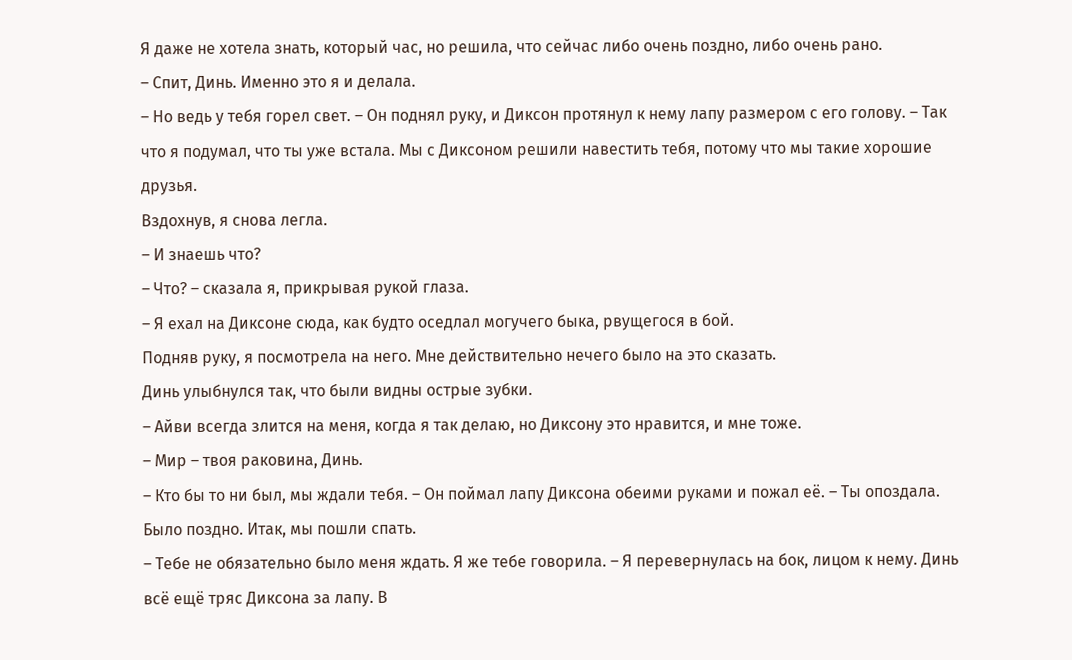Я даже не хотела знать, который час, но решила, что сейчас либо очень поздно, либо очень рано.
– Спит, Динь. Именно это я и делала.
– Но ведь у тебя горел свет. – Он поднял руку, и Диксон протянул к нему лапу размером с его голову. – Так что я подумал, что ты уже встала. Мы с Диксоном решили навестить тебя, потому что мы такие хорошие друзья.
Вздохнув, я снова легла.
– И знаешь что?
– Что? – сказала я, прикрывая рукой глаза.
– Я ехал на Диксоне сюда, как будто оседлал могучего быка, рвущегося в бой.
Подняв руку, я посмотрела на него. Мне действительно нечего было на это сказать.
Динь улыбнулся так, что были видны острые зубки.
– Айви всегда злится на меня, когда я так делаю, но Диксону это нравится, и мне тоже.
– Мир – твоя раковина, Динь.
– Кто бы то ни был, мы ждали тебя. – Он поймал лапу Диксона обеими руками и пожал её. – Ты опоздала. Было поздно. Итак, мы пошли спать.
– Тебе не обязательно было меня ждать. Я же тебе говорила. – Я перевернулась на бок, лицом к нему. Динь всё ещё тряс Диксона за лапу. В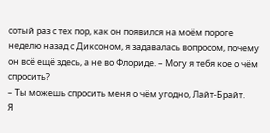сотый раз с тех пор, как он появился на моём пороге неделю назад с Диксоном, я задавалась вопросом, почему он всё ещё здесь, а не во Флориде. – Могу я тебя кое о чём спросить?
– Ты можешь спросить меня о чём угодно, Лайт-Брайт.
Я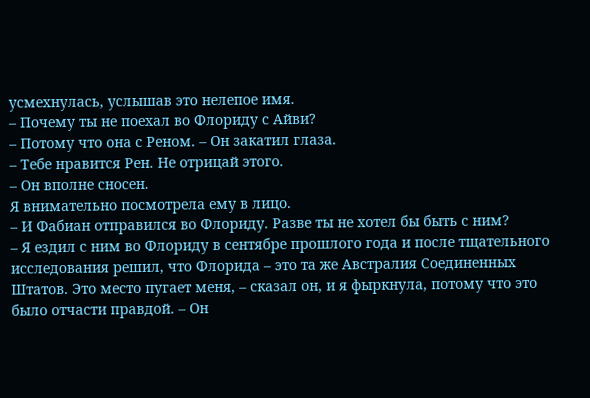усмехнулась, услышав это нелепое имя.
– Почему ты не поехал во Флориду с Айви?
– Потому что она с Реном. – Он закатил глаза.
– Тебе нравится Рен. Не отрицай этого.
– Он вполне сносен.
Я внимательно посмотрела ему в лицо.
– И Фабиан отправился во Флориду. Разве ты не хотел бы быть с ним?
– Я ездил с ним во Флориду в сентябре прошлого года и после тщательного исследования решил, что Флорида – это та же Австралия Соединенных Штатов. Это место пугает меня, – сказал он, и я фыркнула, потому что это было отчасти правдой. – Он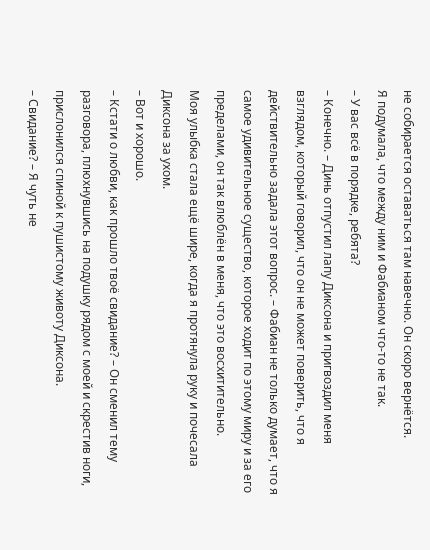не собирается оставаться там навечно. Он скоро вернётся.
Я подумала, что между ним и Фабианом что-то не так.
– У вас всё в порядке, ребята?
– Конечно. – Динь отпустил лапу Диксона и пригвоздил меня взглядом, который говорил, что он не может поверить, что я действительно задала этот вопрос. – Фабиан не только думает, что я самое удивительное существо, которое ходит по этому миру и за его пределами, он так влюблён в меня, что это восхитительно.
Моя улыбка стала ещё шире, когда я протянула руку и почесала Диксона за ухом.
– Вот и хорошо.
– Кстати о любви, как прошло твоё свидание? – Он сменил тему разговора, плюхнувшись на подушку рядом с моей и скрестив ноги, прислонился спиной к пушистому животу Диксона.
– Свидание? – Я чуть не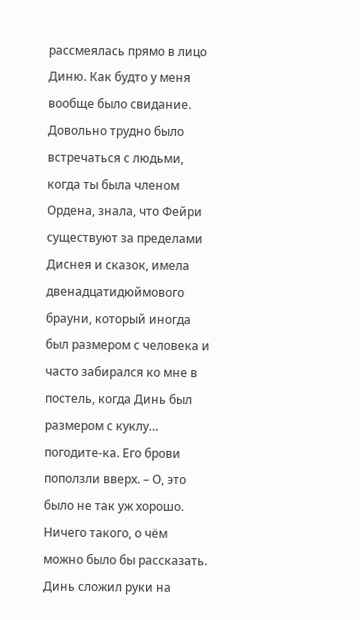рассмеялась прямо в лицо Диню. Как будто у меня вообще было свидание. Довольно трудно было встречаться с людьми, когда ты была членом Ордена, знала, что Фейри существуют за пределами Диснея и сказок, имела двенадцатидюймового брауни, который иногда был размером с человека и часто забирался ко мне в постель, когда Динь был размером с куклу… погодите-ка. Его брови поползли вверх. – О, это было не так уж хорошо. Ничего такого, о чём можно было бы рассказать.
Динь сложил руки на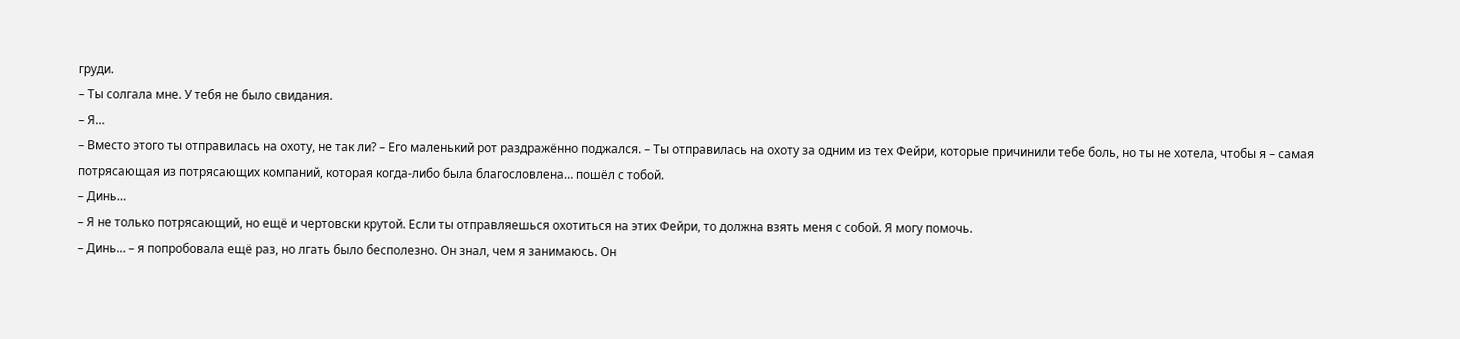груди.
– Ты солгала мне. У тебя не было свидания.
– Я…
– Вместо этого ты отправилась на охоту, не так ли? – Его маленький рот раздражённо поджался. – Ты отправилась на охоту за одним из тех Фейри, которые причинили тебе боль, но ты не хотела, чтобы я – самая потрясающая из потрясающих компаний, которая когда-либо была благословлена… пошёл с тобой.
– Динь…
– Я не только потрясающий, но ещё и чертовски крутой. Если ты отправляешься охотиться на этих Фейри, то должна взять меня с собой. Я могу помочь.
– Динь… – я попробовала ещё раз, но лгать было бесполезно. Он знал, чем я занимаюсь. Он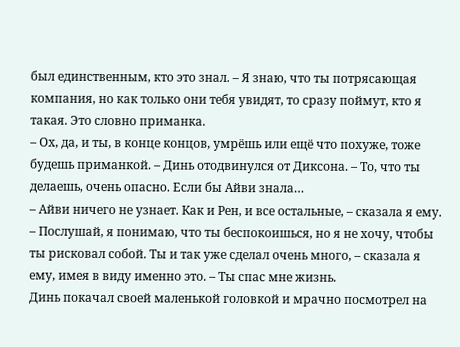был единственным, кто это знал. – Я знаю, что ты потрясающая компания, но как только они тебя увидят, то сразу поймут, кто я такая. Это словно приманка.
– Ох, да, и ты, в конце концов, умрёшь или ещё что похуже, тоже будешь приманкой. – Динь отодвинулся от Диксона. – То, что ты делаешь, очень опасно. Если бы Айви знала…
– Айви ничего не узнает. Как и Рен, и все остальные, – сказала я ему. – Послушай, я понимаю, что ты беспокоишься, но я не хочу, чтобы ты рисковал собой. Ты и так уже сделал очень много, – сказала я ему, имея в виду именно это. – Ты спас мне жизнь.
Динь покачал своей маленькой головкой и мрачно посмотрел на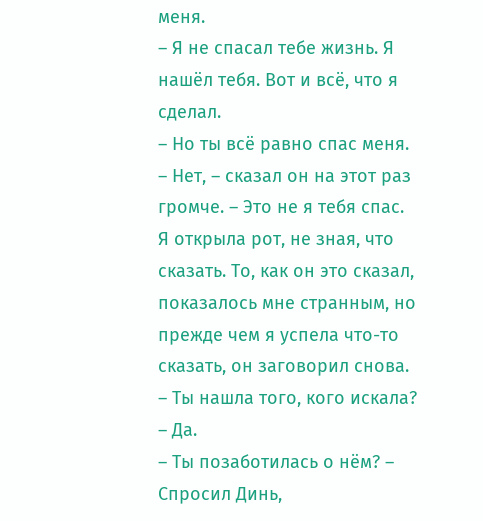меня.
– Я не спасал тебе жизнь. Я нашёл тебя. Вот и всё, что я сделал.
– Но ты всё равно спас меня.
– Нет, – сказал он на этот раз громче. – Это не я тебя спас.
Я открыла рот, не зная, что сказать. То, как он это сказал, показалось мне странным, но прежде чем я успела что-то сказать, он заговорил снова.
– Ты нашла того, кого искала?
– Да.
– Ты позаботилась о нём? – Спросил Динь,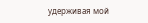удерживая мой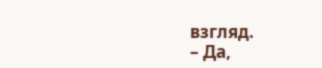взгляд.
– Да,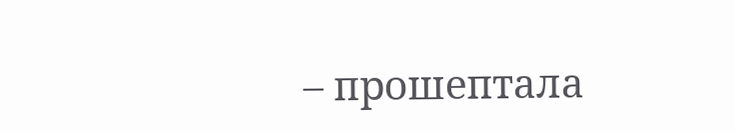– прошептала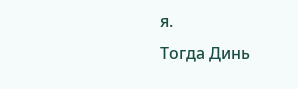я.
Тогда Динь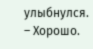улыбнулся.
– Хорошо.